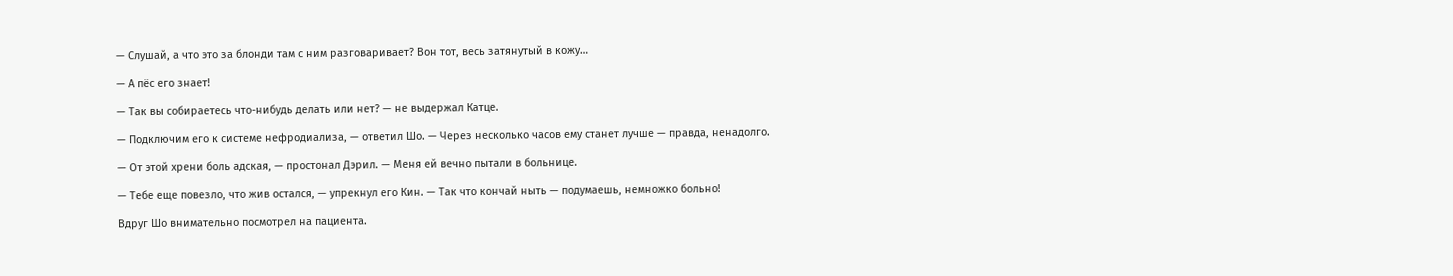— Слушай, а что это за блонди там с ним разговаривает? Вон тот, весь затянутый в кожу…

— А пёс его знает!

— Так вы собираетесь что-нибудь делать или нет? — не выдержал Катце.

— Подключим его к системе нефродиализа, — ответил Шо. — Через несколько часов ему станет лучше — правда, ненадолго.

— От этой хрени боль адская, — простонал Дэрил. — Меня ей вечно пытали в больнице.

— Тебе еще повезло, что жив остался, — упрекнул его Кин. — Так что кончай ныть — подумаешь, немножко больно!

Вдруг Шо внимательно посмотрел на пациента.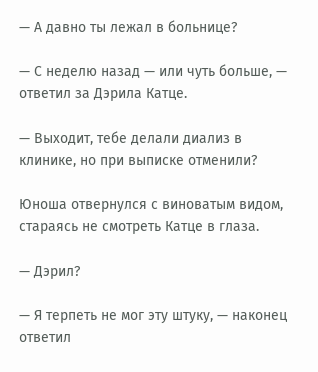— А давно ты лежал в больнице?

— С неделю назад — или чуть больше, — ответил за Дэрила Катце.

— Выходит, тебе делали диализ в клинике, но при выписке отменили?

Юноша отвернулся с виноватым видом, стараясь не смотреть Катце в глаза.

— Дэрил?

— Я терпеть не мог эту штуку, — наконец ответил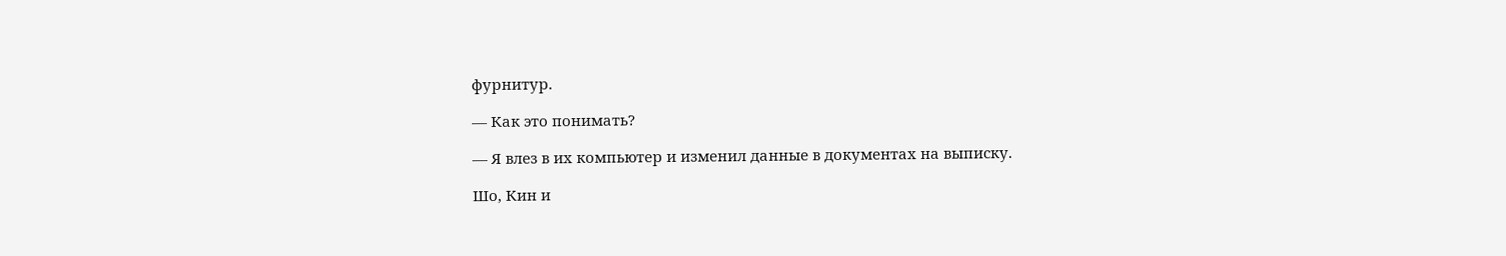фурнитур.

— Как это понимать?

— Я влез в их компьютер и изменил данные в документах на выписку.

Шо, Кин и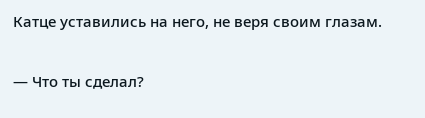Катце уставились на него, не веря своим глазам.

— Что ты сделал?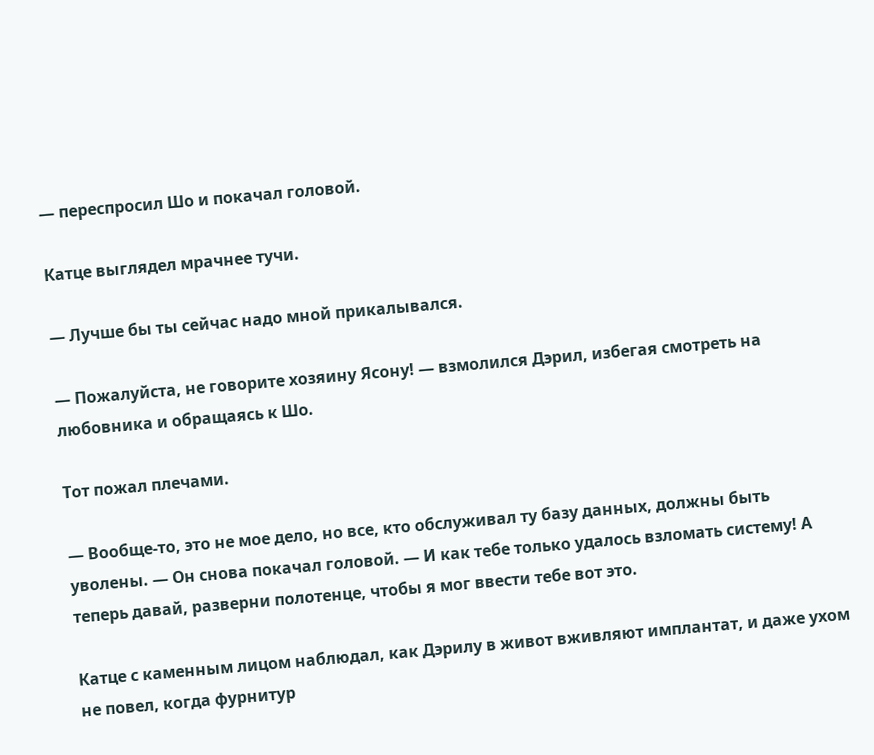— переспросил Шо и покачал головой.

Катце выглядел мрачнее тучи.

— Лучше бы ты сейчас надо мной прикалывался.

— Пожалуйста, не говорите хозяину Ясону! — взмолился Дэрил, избегая смотреть на любовника и обращаясь к Шо.

Тот пожал плечами.

— Вообще-то, это не мое дело, но все, кто обслуживал ту базу данных, должны быть уволены. — Он снова покачал головой. — И как тебе только удалось взломать систему! А теперь давай, разверни полотенце, чтобы я мог ввести тебе вот это.

Катце с каменным лицом наблюдал, как Дэрилу в живот вживляют имплантат, и даже ухом не повел, когда фурнитур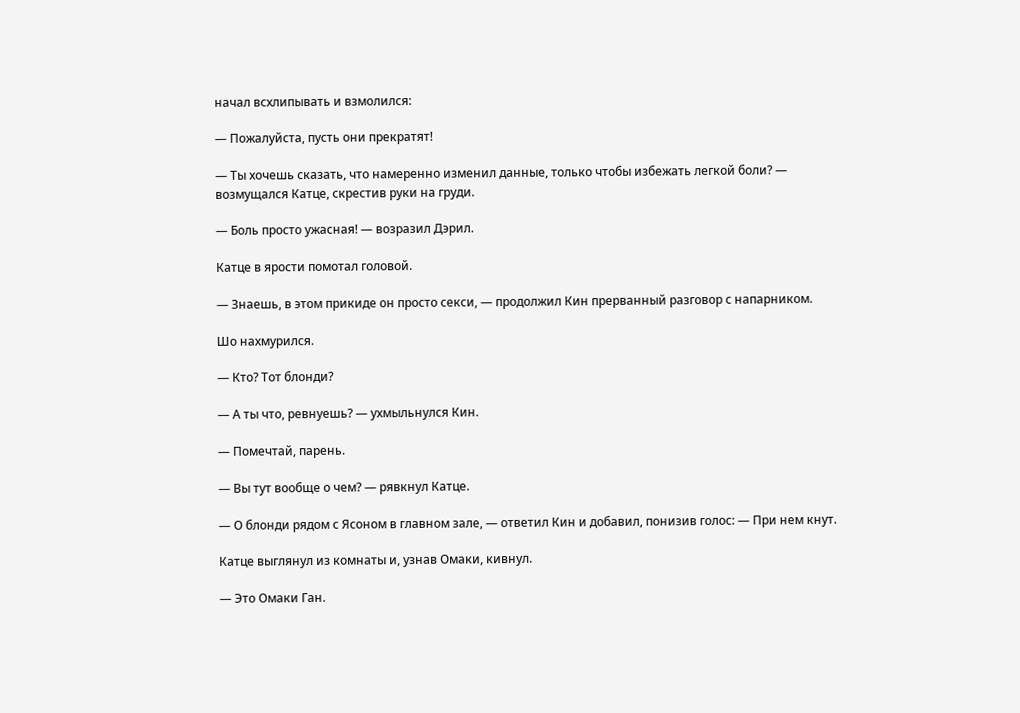начал всхлипывать и взмолился:

— Пожалуйста, пусть они прекратят!

— Ты хочешь сказать, что намеренно изменил данные, только чтобы избежать легкой боли? — возмущался Катце, скрестив руки на груди.

— Боль просто ужасная! — возразил Дэрил.

Катце в ярости помотал головой.

— Знаешь, в этом прикиде он просто секси, — продолжил Кин прерванный разговор с напарником.

Шо нахмурился.

— Кто? Тот блонди?

— А ты что, ревнуешь? — ухмыльнулся Кин.

— Помечтай, парень.

— Вы тут вообще о чем? — рявкнул Катце.

— О блонди рядом с Ясоном в главном зале, — ответил Кин и добавил, понизив голос: — При нем кнут.

Катце выглянул из комнаты и, узнав Омаки, кивнул.

— Это Омаки Ган.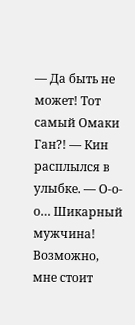— Да быть не может! Тот самый Омаки Ган?! — Кин расплылся в улыбке. — О-о-о… Шикарный мужчина! Возможно, мне стоит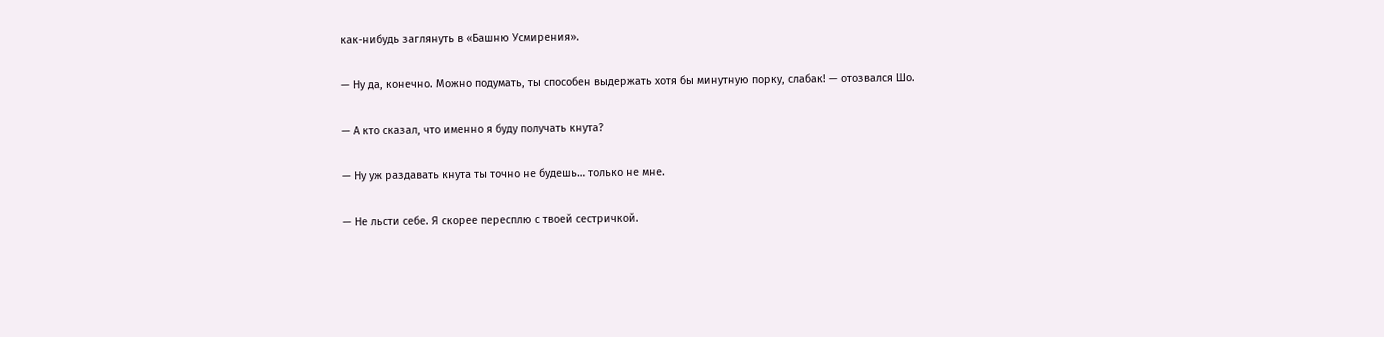как-нибудь заглянуть в «Башню Усмирения».

— Ну да, конечно. Можно подумать, ты способен выдержать хотя бы минутную порку, слабак! — отозвался Шо.

— А кто сказал, что именно я буду получать кнута?

— Ну уж раздавать кнута ты точно не будешь… только не мне.

— Не льсти себе. Я скорее пересплю с твоей сестричкой.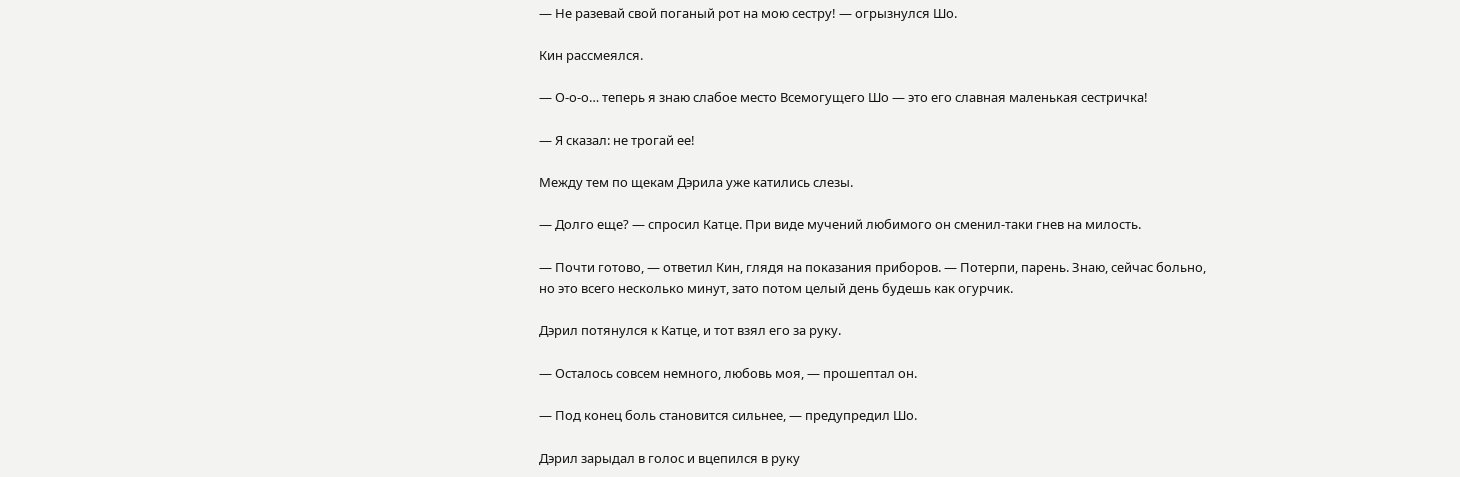— Не разевай свой поганый рот на мою сестру! — огрызнулся Шо.

Кин рассмеялся.

— О-о-о… теперь я знаю слабое место Всемогущего Шо — это его славная маленькая сестричка!

— Я сказал: не трогай ее!

Между тем по щекам Дэрила уже катились слезы.

— Долго еще? — спросил Катце. При виде мучений любимого он сменил-таки гнев на милость.

— Почти готово, — ответил Кин, глядя на показания приборов. — Потерпи, парень. Знаю, сейчас больно, но это всего несколько минут, зато потом целый день будешь как огурчик.

Дэрил потянулся к Катце, и тот взял его за руку.

— Осталось совсем немного, любовь моя, — прошептал он.

— Под конец боль становится сильнее, — предупредил Шо.

Дэрил зарыдал в голос и вцепился в руку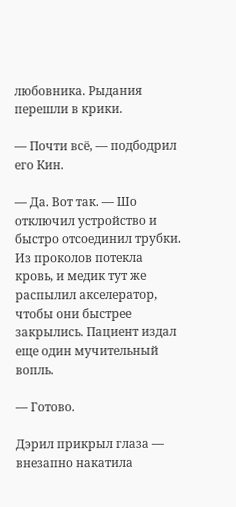любовника. Рыдания перешли в крики.

— Почти всё, — подбодрил его Кин.

— Да. Вот так. — Шо отключил устройство и быстро отсоединил трубки. Из проколов потекла кровь, и медик тут же распылил акселератор, чтобы они быстрее закрылись. Пациент издал еще один мучительный вопль.

— Готово.

Дэрил прикрыл глаза — внезапно накатила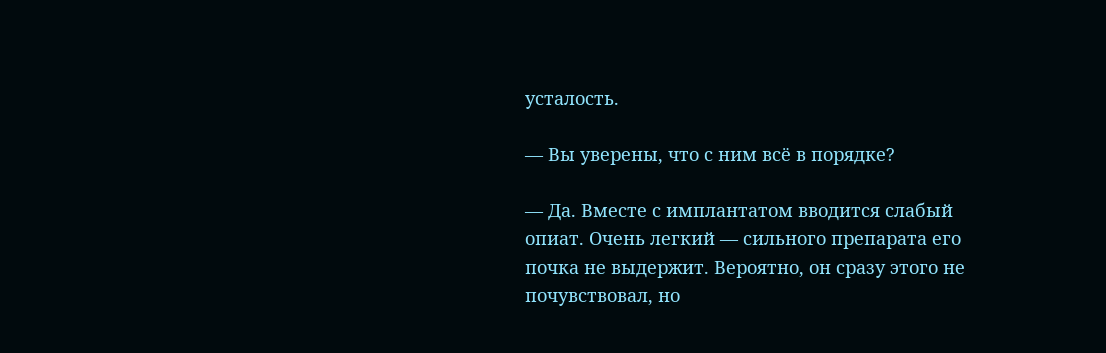усталость.

— Вы уверены, что с ним всё в порядке?

— Да. Вместе с имплантатом вводится слабый опиат. Очень легкий — сильного препарата его почка не выдержит. Вероятно, он сразу этого не почувствовал, но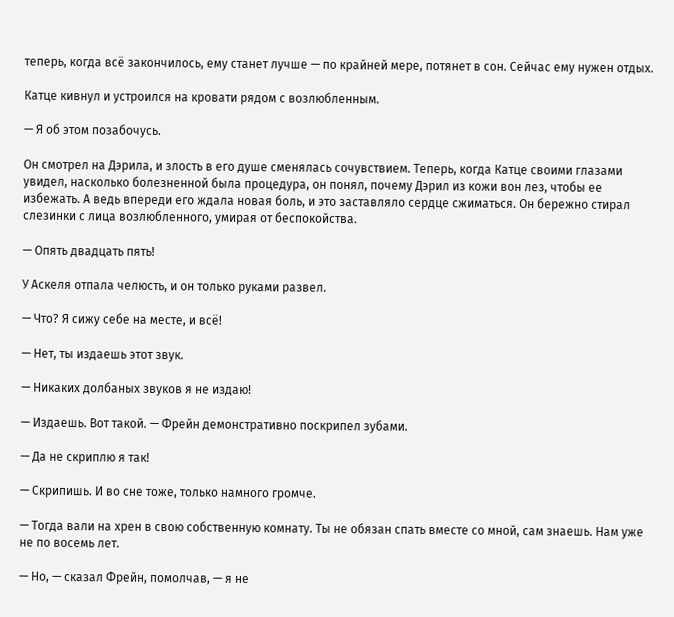теперь, когда всё закончилось, ему станет лучше — по крайней мере, потянет в сон. Сейчас ему нужен отдых.

Катце кивнул и устроился на кровати рядом с возлюбленным.

— Я об этом позабочусь.

Он смотрел на Дэрила, и злость в его душе сменялась сочувствием. Теперь, когда Катце своими глазами увидел, насколько болезненной была процедура, он понял, почему Дэрил из кожи вон лез, чтобы ее избежать. А ведь впереди его ждала новая боль, и это заставляло сердце сжиматься. Он бережно стирал слезинки с лица возлюбленного, умирая от беспокойства.

— Опять двадцать пять!

У Аскеля отпала челюсть, и он только руками развел.

— Что? Я сижу себе на месте, и всё!

— Нет, ты издаешь этот звук.

— Никаких долбаных звуков я не издаю!

— Издаешь. Вот такой. — Фрейн демонстративно поскрипел зубами.

— Да не скриплю я так!

— Скрипишь. И во сне тоже, только намного громче.

— Тогда вали на хрен в свою собственную комнату. Ты не обязан спать вместе со мной, сам знаешь. Нам уже не по восемь лет.

— Но, — сказал Фрейн, помолчав, — я не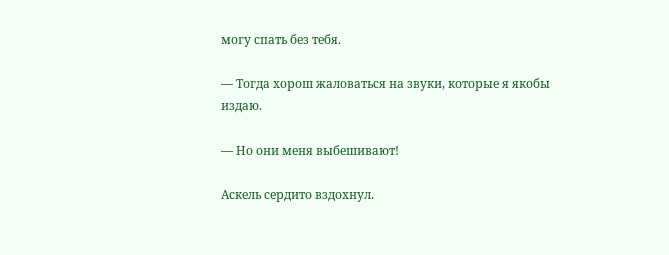могу спать без тебя.

— Тогда хорош жаловаться на звуки, которые я якобы издаю.

— Но они меня выбешивают!

Аскель сердито вздохнул.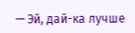— Эй, дай-ка лучше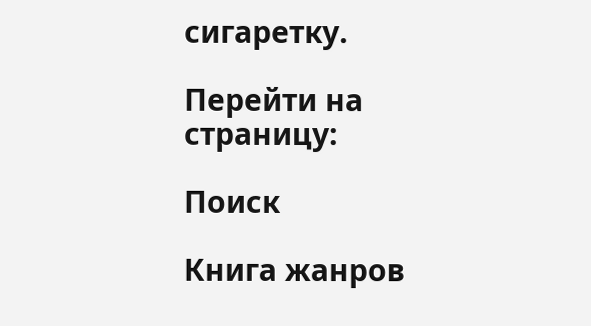сигаретку.

Перейти на страницу:

Поиск

Книга жанров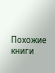Похожие книги